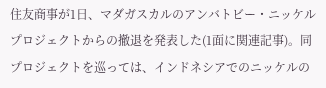住友商事が1日、マダガスカルのアンバトビー・ニッケルプロジェクトからの撤退を発表した(1面に関連記事)。同プロジェクトを巡っては、インドネシアでのニッケルの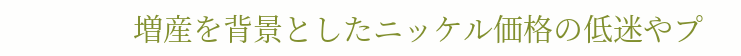増産を背景としたニッケル価格の低迷やプ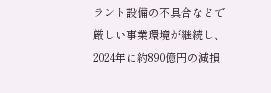ラント設備の不具合などで厳しい事業環境が継続し、2024年に約890億円の減損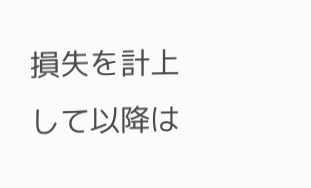損失を計上して以降は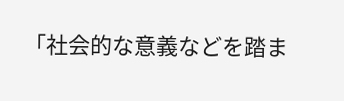「社会的な意義などを踏ま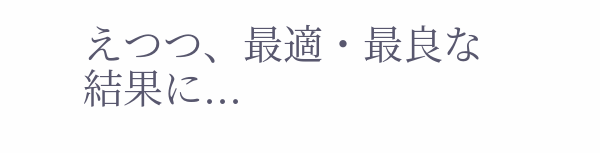えつつ、最適・最良な結果に...